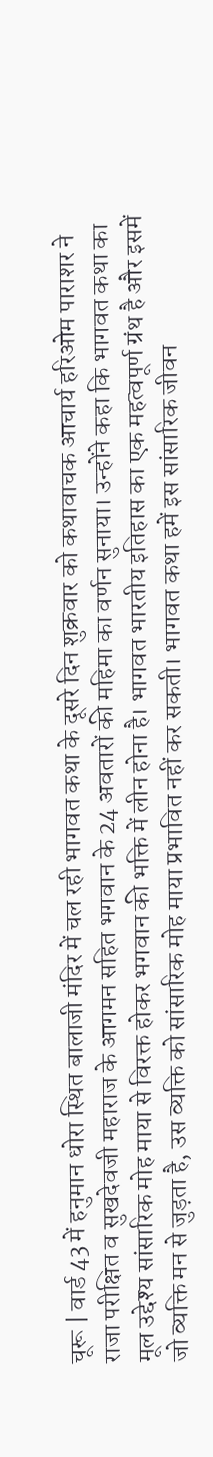चूरू | वार्ड 43 में हनुमान धोरा स्थित बालाजी मंदिर में चल रही भागवत कथा के दूसरे दिन शुक्रवार को कथावाचक आचार्य हरिओम पाराशर ने राजा परीक्षित व सुखदेवजी महाराज के आगमन सहित भगवान के 24 अवतारों की महिमा का वर्णन सुनाया। उन्होंने कहा कि भागवत कथा का मूल उद्देश्य सांसारिक मोह माया से विरक्त होकर भगवान की भक्ति में लीन होना है। भागवत भारतीय इतिहास का एक महत्वपूर्ण ग्रंथ है और इसमें जो व्यक्ति मन से जुड़ता है, उस व्यक्ति को सांसारिक मोह माया प्रभावित नहीं कर सकती। भागवत कथा हमें इस सांसारिक जीवन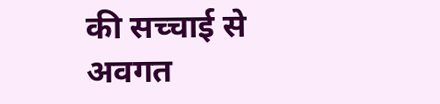की सच्चाई से अवगत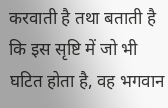करवाती है तथा बताती है कि इस सृष्टि में जो भी घटित होता है, वह भगवान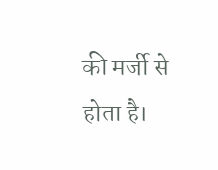की मर्जी से होता है।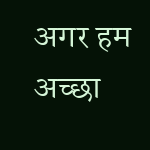अगर हम अच्छा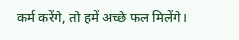कर्म करेंगे, तो हमें अच्छे फल मिलेंगे।